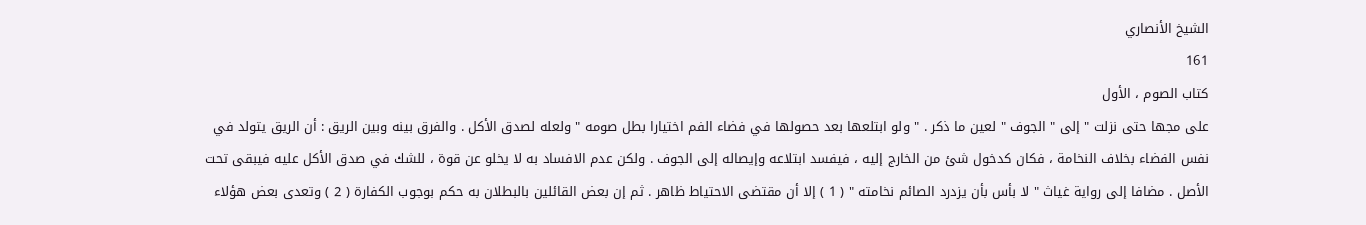الشيخ الأنصاري
161
كتاب الصوم ، الأول
على مجها حتى نزلت " إلى " الجوف " لعين ما ذكر . " ولو ابتلعها بعد حصولها في فضاء الفم اختيارا بطل صومه " ولعله لصدق الأكل . والفرق بينه وبين الريق : أن الريق يتولد في نفس الفضاء بخلاف النخامة ، فكان كدخول شئ من الخارج إليه ، فيفسد ابتلاعه وإيصاله إلى الجوف . ولكن عدم الافساد به لا يخلو عن قوة ، للشك في صدق الأكل عليه فيبقى تحت الأصل . مضافا إلى رواية غياث " لا بأس بأن يزدرد الصائم نخامته " ( 1 ) إلا أن مقتضى الاحتياط ظاهر . ثم إن بعض القائلين بالبطلان به حكم بوجوب الكفارة ( 2 ) وتعدى بعض هؤلاء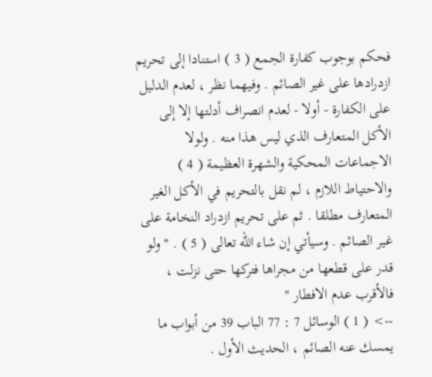فحكم بوجوب كفارة الجمع ( 3 ) استنادا إلى تحريم ازدرادها على غير الصائم . وفيهما نظر ، لعدم الدليل على الكفارة - أولا - لعدم انصراف أدلتها إلا إلى الأكل المتعارف الذي ليس هذا منه . ولولا الاجماعات المحكية والشهرة العظيمة ( 4 ) والاحتياط اللازم ، لم نقل بالتحريم في الأكل الغير المتعارف مطلقا . ثم على تحريم ازدراد النخامة على غير الصائم . وسيأتي إن شاء الله تعالى ( 5 ) . " ولو قدر على قطعها من مجراها فتركها حتى نزلت ، فالأقرب عدم الافطار "
--> ( 1 ) الوسائل 7 : 77 الباب 39 من أبواب ما يمسك عنه الصائم ، الحديث الأول .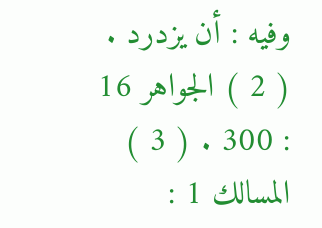وفيه : أن يزدرد . ( 2 ) الجواهر 16 : 300 . ( 3 ) المسالك 1 :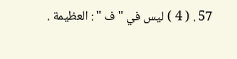57 . ( 4 ) ليس في " ف " : العظيمة .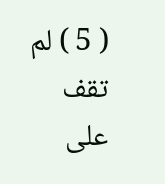( 5 ) لم تقف على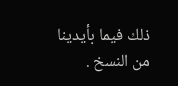ذلك فيما بأيدينا من النسخ .